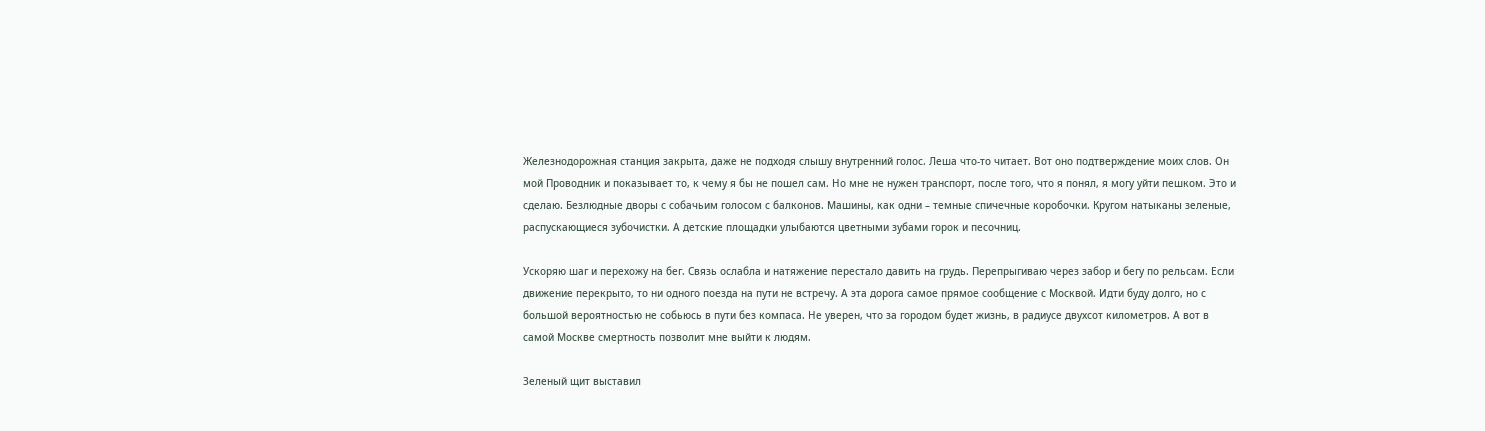Железнодорожная станция закрыта, даже не подходя слышу внутренний голос. Леша что-то читает. Вот оно подтверждение моих слов. Он мой Проводник и показывает то, к чему я бы не пошел сам. Но мне не нужен транспорт, после того, что я понял, я могу уйти пешком. Это и сделаю. Безлюдные дворы с собачьим голосом с балконов. Машины, как одни – темные спичечные коробочки. Кругом натыканы зеленые, распускающиеся зубочистки. А детские площадки улыбаются цветными зубами горок и песочниц.

Ускоряю шаг и перехожу на бег. Связь ослабла и натяжение перестало давить на грудь. Перепрыгиваю через забор и бегу по рельсам. Если движение перекрыто, то ни одного поезда на пути не встречу. А эта дорога самое прямое сообщение с Москвой. Идти буду долго, но с большой вероятностью не собьюсь в пути без компаса. Не уверен, что за городом будет жизнь, в радиусе двухсот километров. А вот в самой Москве смертность позволит мне выйти к людям.

Зеленый щит выставил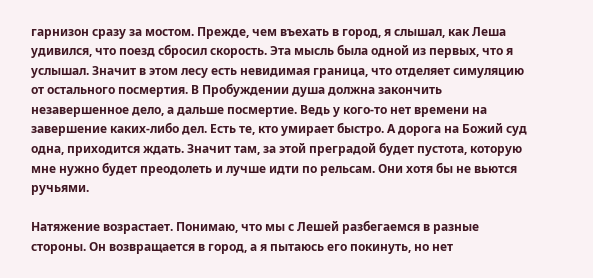гарнизон сразу за мостом. Прежде, чем въехать в город, я слышал, как Леша удивился, что поезд сбросил скорость. Эта мысль была одной из первых, что я услышал. Значит в этом лесу есть невидимая граница, что отделяет симуляцию от остального посмертия. В Пробуждении душа должна закончить незавершенное дело, а дальше посмертие. Ведь у кого-то нет времени на завершение каких-либо дел. Есть те, кто умирает быстро. А дорога на Божий суд одна, приходится ждать. Значит там, за этой преградой будет пустота, которую мне нужно будет преодолеть и лучше идти по рельсам. Они хотя бы не вьются ручьями.

Натяжение возрастает. Понимаю, что мы с Лешей разбегаемся в разные стороны. Он возвращается в город, а я пытаюсь его покинуть, но нет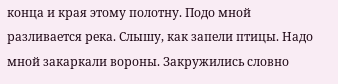конца и края этому полотну. Подо мной разливается река. Слышу, как запели птицы. Надо мной закаркали вороны. Закружились словно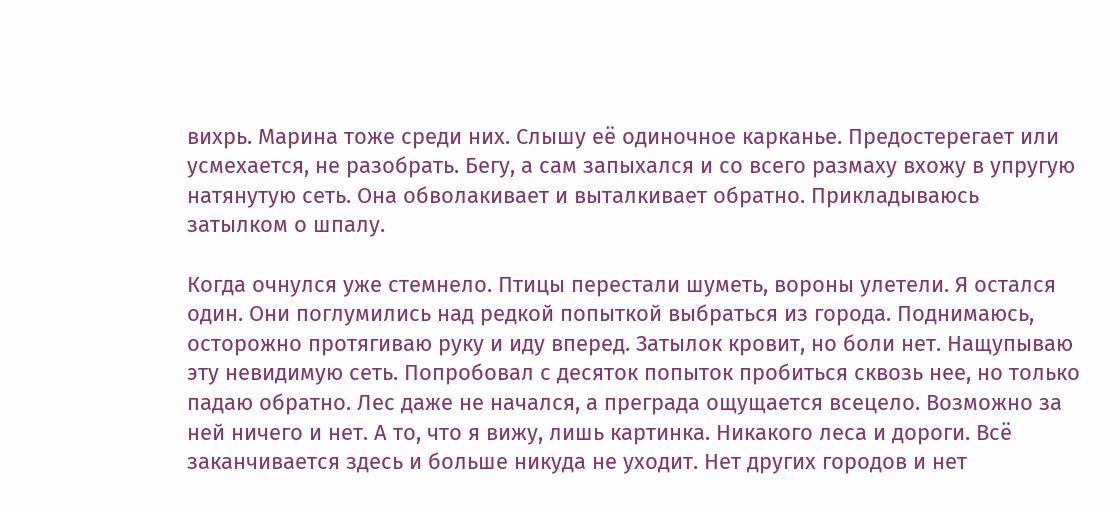вихрь. Марина тоже среди них. Слышу её одиночное карканье. Предостерегает или усмехается, не разобрать. Бегу, а сам запыхался и со всего размаху вхожу в упругую натянутую сеть. Она обволакивает и выталкивает обратно. Прикладываюсь затылком о шпалу.

Когда очнулся уже стемнело. Птицы перестали шуметь, вороны улетели. Я остался один. Они поглумились над редкой попыткой выбраться из города. Поднимаюсь, осторожно протягиваю руку и иду вперед. Затылок кровит, но боли нет. Нащупываю эту невидимую сеть. Попробовал с десяток попыток пробиться сквозь нее, но только падаю обратно. Лес даже не начался, а преграда ощущается всецело. Возможно за ней ничего и нет. А то, что я вижу, лишь картинка. Никакого леса и дороги. Всё заканчивается здесь и больше никуда не уходит. Нет других городов и нет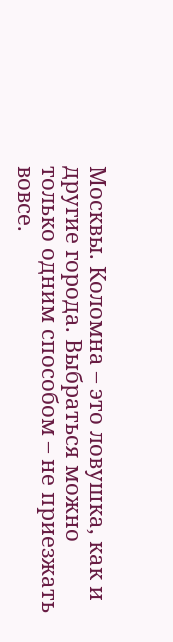Москвы. Коломна – это ловушка, как и другие города. Выбраться можно только одним способом – не приезжать вовсе.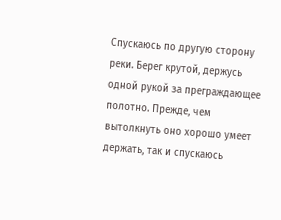Спускаюсь по другую сторону реки. Берег крутой, держусь одной рукой за преграждающее полотно. Прежде, чем вытолкнуть оно хорошо умеет держать, так и спускаюсь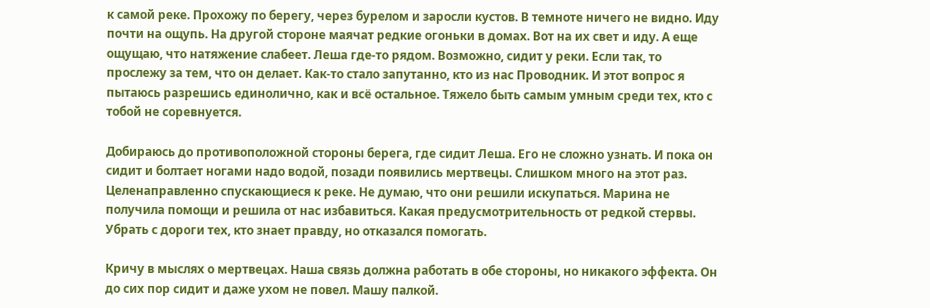к самой реке. Прохожу по берегу, через бурелом и заросли кустов. В темноте ничего не видно. Иду почти на ощупь. На другой стороне маячат редкие огоньки в домах. Вот на их свет и иду. А еще ощущаю, что натяжение слабеет. Леша где-то рядом. Возможно, сидит у реки. Если так, то прослежу за тем, что он делает. Как-то стало запутанно, кто из нас Проводник. И этот вопрос я пытаюсь разрешись единолично, как и всё остальное. Тяжело быть самым умным среди тех, кто с тобой не соревнуется.

Добираюсь до противоположной стороны берега, где сидит Леша. Его не сложно узнать. И пока он сидит и болтает ногами надо водой, позади появились мертвецы. Слишком много на этот раз. Целенаправленно спускающиеся к реке. Не думаю, что они решили искупаться. Марина не получила помощи и решила от нас избавиться. Какая предусмотрительность от редкой стервы. Убрать с дороги тех, кто знает правду, но отказался помогать.

Кричу в мыслях о мертвецах. Наша связь должна работать в обе стороны, но никакого эффекта. Он до сих пор сидит и даже ухом не повел. Машу палкой.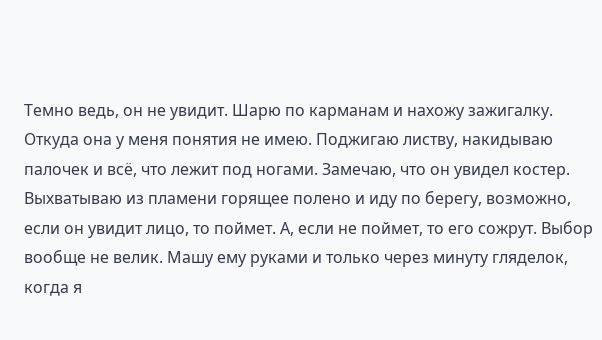Темно ведь, он не увидит. Шарю по карманам и нахожу зажигалку. Откуда она у меня понятия не имею. Поджигаю листву, накидываю палочек и всё, что лежит под ногами. Замечаю, что он увидел костер. Выхватываю из пламени горящее полено и иду по берегу, возможно, если он увидит лицо, то поймет. А, если не поймет, то его сожрут. Выбор вообще не велик. Машу ему руками и только через минуту гляделок, когда я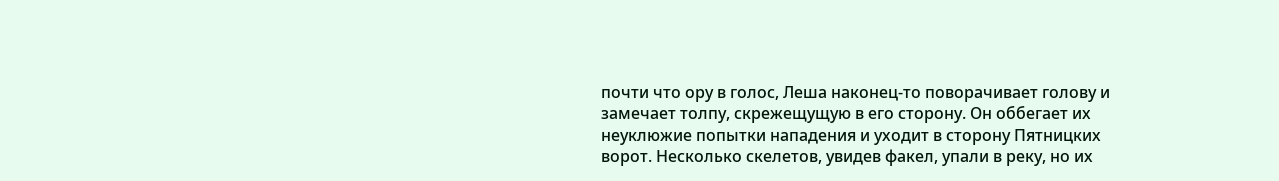почти что ору в голос, Леша наконец-то поворачивает голову и замечает толпу, скрежещущую в его сторону. Он оббегает их неуклюжие попытки нападения и уходит в сторону Пятницких ворот. Несколько скелетов, увидев факел, упали в реку, но их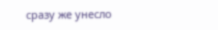сразу же унесло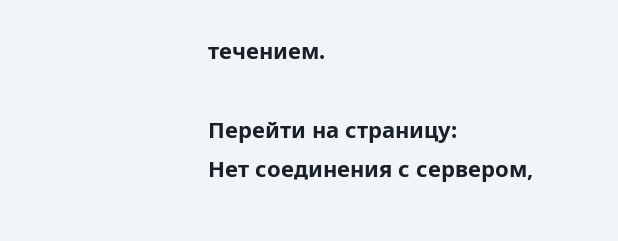течением.

Перейти на страницу:
Нет соединения с сервером,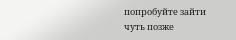попробуйте зайти чуть позже